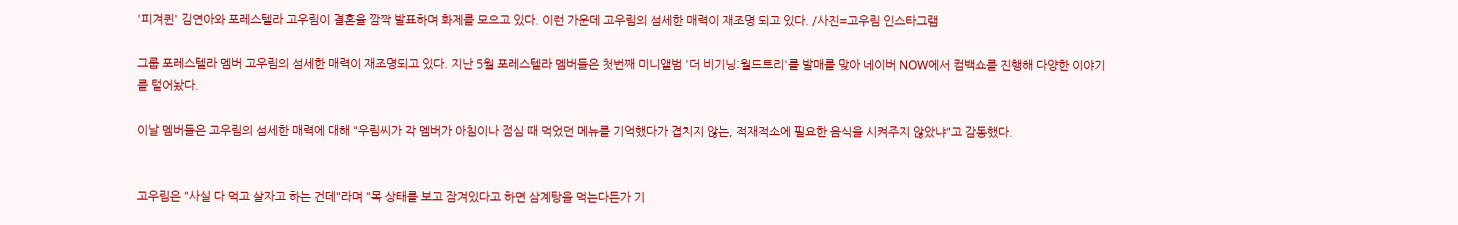'피겨퀸' 김연아와 포레스텔라 고우림이 결혼을 깜짝 발표하며 화제를 모으고 있다. 이런 가운데 고우림의 섬세한 매력이 재조명 되고 있다. /사진=고우림 인스타그램

그룹 포레스텔라 멤버 고우림의 섬세한 매력이 재조명되고 있다. 지난 5월 포레스텔라 멤버들은 첫번째 미니앨범 '더 비기닝:월드트리'를 발매를 맞아 네이버 NOW에서 컴백쇼를 진행해 다양한 이야기를 털어놨다.

이날 멤버들은 고우림의 섬세한 매력에 대해 "우림씨가 각 멤버가 아침이나 점심 때 먹었던 메뉴를 기억했다가 겹치지 않는, 적재적소에 필요한 음식을 시켜주지 않았냐"고 감동했다.


고우림은 "사실 다 먹고 살자고 하는 건데"라며 "목 상태를 보고 잠겨있다고 하면 삼계탕을 먹는다든가 기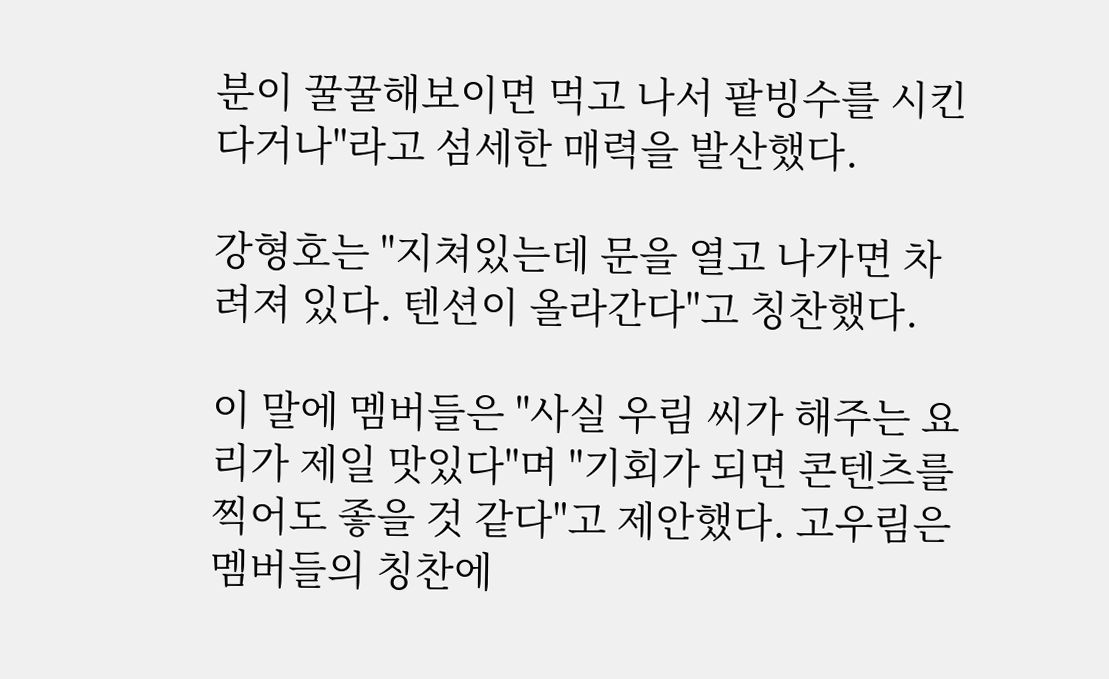분이 꿀꿀해보이면 먹고 나서 팥빙수를 시킨다거나"라고 섬세한 매력을 발산했다.

강형호는 "지쳐있는데 문을 열고 나가면 차려져 있다. 텐션이 올라간다"고 칭찬했다.

이 말에 멤버들은 "사실 우림 씨가 해주는 요리가 제일 맛있다"며 "기회가 되면 콘텐츠를 찍어도 좋을 것 같다"고 제안했다. 고우림은 멤버들의 칭찬에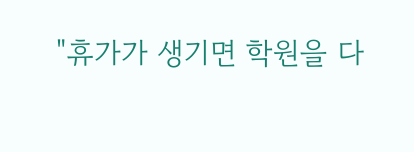"휴가가 생기면 학원을 다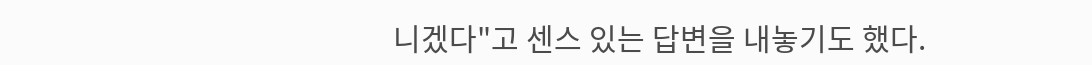니겠다"고 센스 있는 답변을 내놓기도 했다.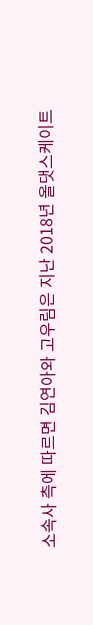소속사 측에 따르면 김연아와 고우림은 지난 2018년 올댓스케이트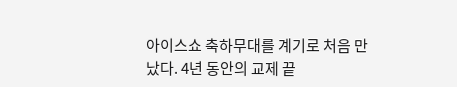아이스쇼 축하무대를 계기로 처음 만났다. 4년 동안의 교제 끝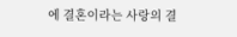에 결혼이라는 사랑의 결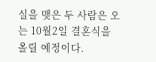실을 맺은 두 사람은 오는 10월2일 결혼식을 올릴 예정이다.